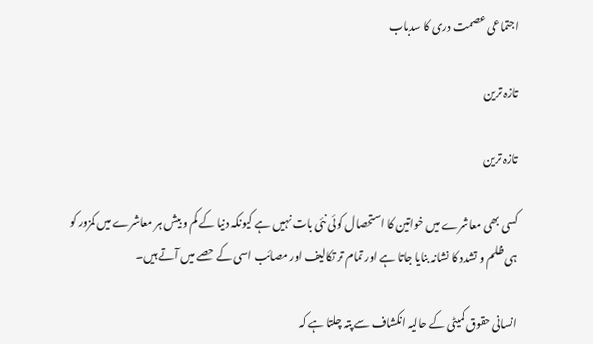اجتماعی عصمت دری کا سدباب

تازہ ترین

تازہ ترین

کسی بھی معاشرے میں خواتین کا استحصال کوئی نئی بات نہیں ہے کیونکہ دنیا کے کم و بیش ہر معاشرے میں کمزور کو ہی ظلم و تشدد کا نشانہ بنایا جاتا ہے اور تمام تر تکالیف اور مصائب اسی کے حصے میں آتے ہیں۔

انسانی حقوق کمیٹی کے حالیہ انکشاف سے پتہ چلتا ہے کہ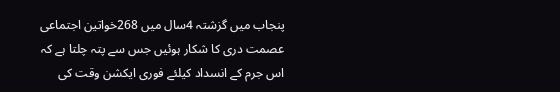پنجاب میں گزشتہ 4سال میں 268خواتین اجتماعی عصمت دری کا شکار ہوئیں جس سے پتہ چلتا ہے کہ اس جرم کے انسداد کیلئے فوری ایکشن وقت کی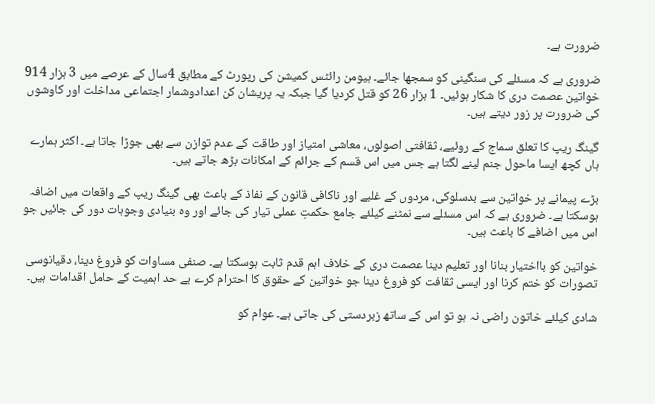ضرورت ہے۔

ضروری ہے کہ مسئلے کی سنگینی کو سمجھا جائے۔ ہیومن رائٹس کمیشن کی رپورٹ کے مطابق 4سال کے عرصے میں 3 ہزار 914 خواتین عصمت دری کا شکار ہوئیں۔ 1 ہزار 26 کو قتل کردیا گیا جبکہ یہ پریشان کن اعدادوشمار اجتماعی مداخلت اور کاوشوں کی ضرورت پر زور دیتے ہیں۔

گینگ ریپ کا تعلق سماج کے روئیے، ثقافتی اصولوں، معاشی امتیاز اور طاقت کے عدم توازن سے بھی جوڑا جاتا ہے۔ اکثر ہمارے ہاں کچھ ایسا ماحول جنم لینے لگتا ہے جس میں اس قسم کے جرائم کے امکانات بڑھ جاتے ہیں۔

بڑے پیمانے پر خواتین سے بدسلوکی، مردوں کے غلبے اور ناکافی قانون کے نفاذ کے باعث بھی گینگ ریپ کے واقعات میں اضافہ ہوسکتا ہے۔ ضروری ہے کہ اس مسئلے سے نمٹنے کیلئے جامع حکمتِ عملی تیار کی جائے اور وہ بنیادی وجوہات دور کی جائیں جو اس میں اضافے کا باعث ہیں۔

خواتین کو بااختیار بنانا اور تعلیم دینا عصمت دری کے خلاف اہم قدم ثابت ہوسکتا ہے۔ صنفی مساوات کو فروغ دینا، دقیانوسی تصورات کو ختم کرنا اور ایسی ثقافت کو فروغ دینا جو خواتین کے حقوق کا احترام کرے بے حد اہمیت کے حامل اقدامات ہیں۔

شادی کیلئے خاتون راضی نہ ہو تو اس کے ساتھ زبردستی کی جاتی ہے۔ عوام کو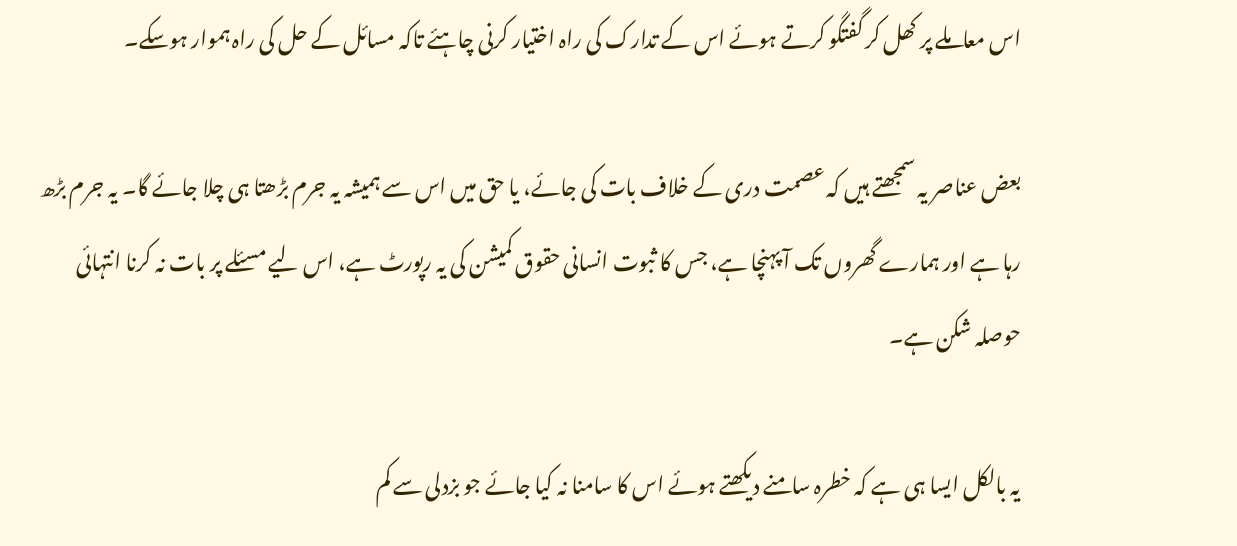اس معاملے پر کھل کر گفتگو کرتے ہوئے اس کے تدارک کی راہ اختیار کرنی چاہئے تاکہ مسائل کے حل کی راہ ہموار ہوسکے۔

بعض عناصر یہ سمجھتے ہیں کہ عصمت دری کے خلاف بات کی جائے، یا حق میں اس سے ہمیشہ یہ جرم بڑھتا ہی چلا جائے گا۔ یہ جرم بڑھ رہا ہے اور ہمارے گھروں تک آ پہنچا ہے، جس کا ثبوت انسانی حقوق کمیشن کی یہ رپورٹ ہے، اس لیے مسئلے پر بات نہ کرنا انتہائی حوصلہ شکن ہے۔

یہ بالکل ایسا ہی ہے کہ خطرہ سامنے دیکھتے ہوئے اس کا سامنا نہ کیا جائے جو بزدلی سے کم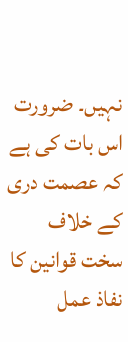نہیں۔ ضرورت اس بات کی ہے کہ عصمت دری کے خلاف سخت قوانین کا نفاذ عمل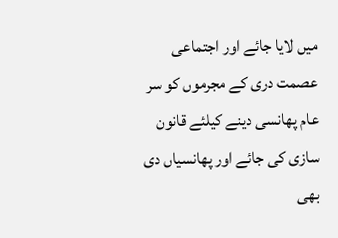میں لایا جائے اور اجتماعی عصمت دری کے مجرموں کو سر عام پھانسی دینے کیلئے قانون سازی کی جائے اور پھانسیاں دی بھی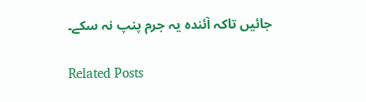جائیں تاکہ آئندہ یہ جرم پنپ نہ سکے۔

Related Posts